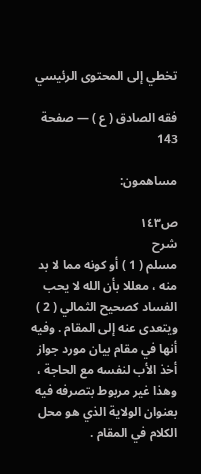تخطي إلى المحتوى الرئيسي

فقه الصادق ( ع ) — صفحة 143

مساهمون:

ص١٤٣
شرح
مسلم ( 1 ) أو كونه مما لا بد منه ، معللا بأن الله لا يحب الفساد كصحيح الثمالي ( 2 ) ويتعدى عنه إلى المقام . وفيه أنها في مقام بيان مورد جواز أخذ الأب لنفسه مع الحاجة ، وهذا غير مربوط بتصرفه فيه بعنوان الولاية الذي هو محل الكلام في المقام .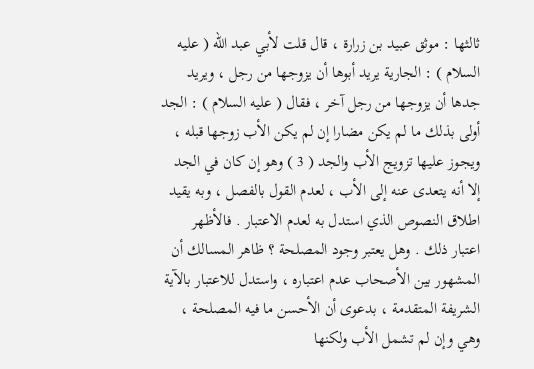ثالثها : موثق عبيد بن زرارة ، قال قلت لأبي عبد الله ( عليه السلام ) : الجارية يريد أبوها أن يزوجها من رجل ، ويريد جدها أن يزوجها من رجل آخر ، فقال ( عليه السلام ) : الجد أولى بذلك ما لم يكن مضارا إن لم يكن الأب زوجها قبله ، ويجوز عليها تزويج الأب والجد ( 3 ) وهو إن كان في الجد إلا أنه يتعدى عنه إلى الأب ، لعدم القول بالفصل ، وبه يقيد اطلاق النصوص الذي استدل به لعدم الاعتبار . فالأظهر اعتبار ذلك . وهل يعتبر وجود المصلحة ؟ ظاهر المسالك أن المشهور بين الأصحاب عدم اعتباره ، واستدل للاعتبار بالآية الشريفة المتقدمة ، بدعوى أن الأحسن ما فيه المصلحة ، وهي وإن لم تشمل الأب ولكنها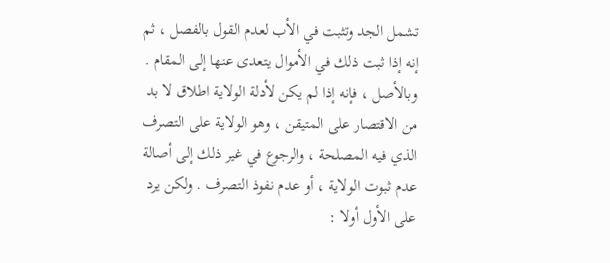تشمل الجد وتثبت في الأب لعدم القول بالفصل ، ثم إنه إذا ثبت ذلك في الأموال يتعدى عنها إلى المقام . وبالأصل ، فإنه إذا لم يكن لأدلة الولاية اطلاق لا بد من الاقتصار على المتيقن ، وهو الولاية على التصرف الذي فيه المصلحة ، والرجوع في غير ذلك إلى أصالة عدم ثبوت الولاية ، أو عدم نفوذ التصرف . ولكن يرد على الأول أولا :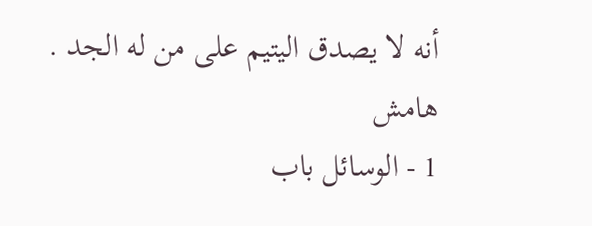أنه لا يصدق اليتيم على من له الجد .
هامش
1 - الوسائل باب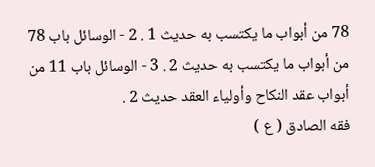78 من أبواب ما يكتسب به حديث 1 . 2 - الوسائل باب 78 من أبواب ما يكتسب به حديث 2 . 3 - الوسائل باب 11 من أبواب عقد النكاح وأولياء العقد حديث 2 .
فقه الصادق ( ع )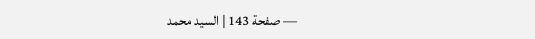— صفحة 143 | السيد محمد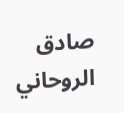صادق الروحاني